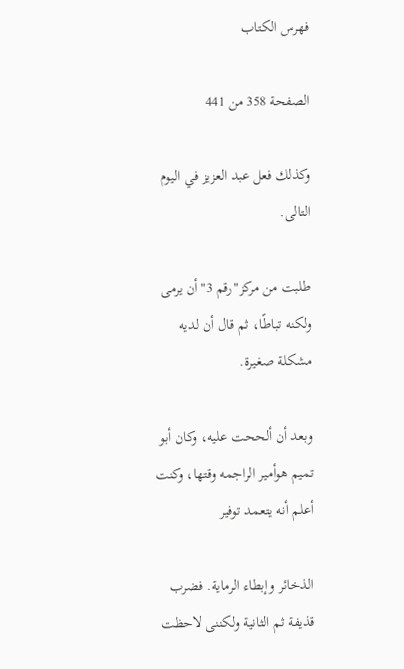فهرس الكتاب

الصفحة 358 من 441

وكذلك فعل عبد العزيز في اليوم التالى.

طلبت من مركز"رقم 3"أن يرمى ولكنه تباطًا، ثم قال أن لديه مشكلة صغيرة.

وبعد أن ألححت عليه، وكان أبو تميم هوأمير الراجمه وقتها، وكنت أعلم أنه يتعمد توفير

الذخائر وإبطاء الرماية. فضرب قذيفة ثم الثانية ولكننى لاحظت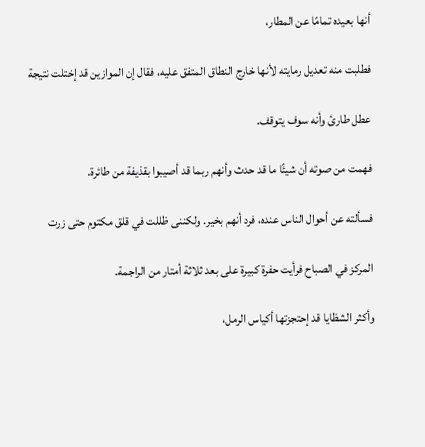أنها بعيده تمامًا عن المطار،

فطلبت منه تعديل رمايته لأنها خارج النطاق المتفق عليه، فقال إن الموازين قد إختلت نتيجة

عطل طارئ وأنه سوف يتوقف.

فهمت من صوته أن شيئًا ما قد حدث وأنهم ربما قد أصيبوا بقذيفة من طائرة.

فسألته عن أحوال الناس عنده، فرد أنهم بخير. ولكننى ظللت في قلق مكتوم حتى زرت

المركز في الصباح فرأيت حفرة كبيرة على بعد ثلاثة أمتار من الراجمة.

وأكثر الشظايا قد إحتجزتها أكياس الرمل،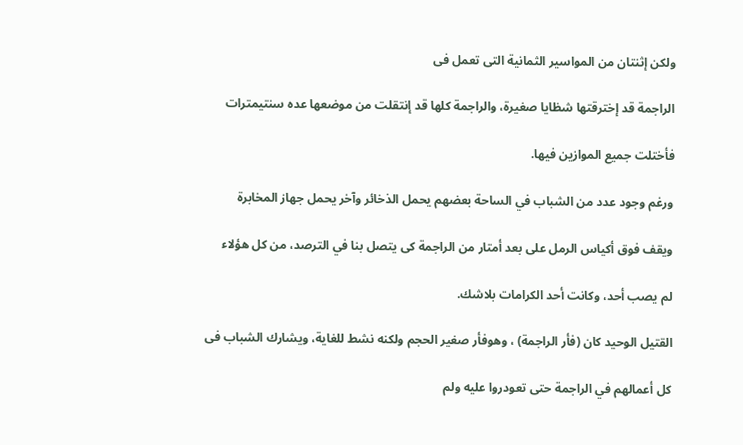ولكن إثنتان من المواسير الثمانية التى تعمل فى

الراجمة قد إخترقتها شظايا صغيرة، والراجمة كلها قد إنتقلت من موضعها عده سنتيمترات

فأختلت جميع الموازين فيها.

ورغم وجود عدد من الشباب في الساحة بعضهم يحمل الذخائر وآخر يحمل جهاز المخابرة

ويقف فوق أكياس الرمل على بعد أمتار من الراجمة كى يتصل بنا في الترصد، من كل هؤلاء

لم يصب أحد، وكانت أحد الكرامات بلاشك.

القتيل الوحيد كان (فأر الراجمة) ، وهوفأر صغير الحجم ولكنه نشط للغاية، ويشارك الشباب فى

كل أعمالهم في الراجمة حتى تعودروا عليه ولم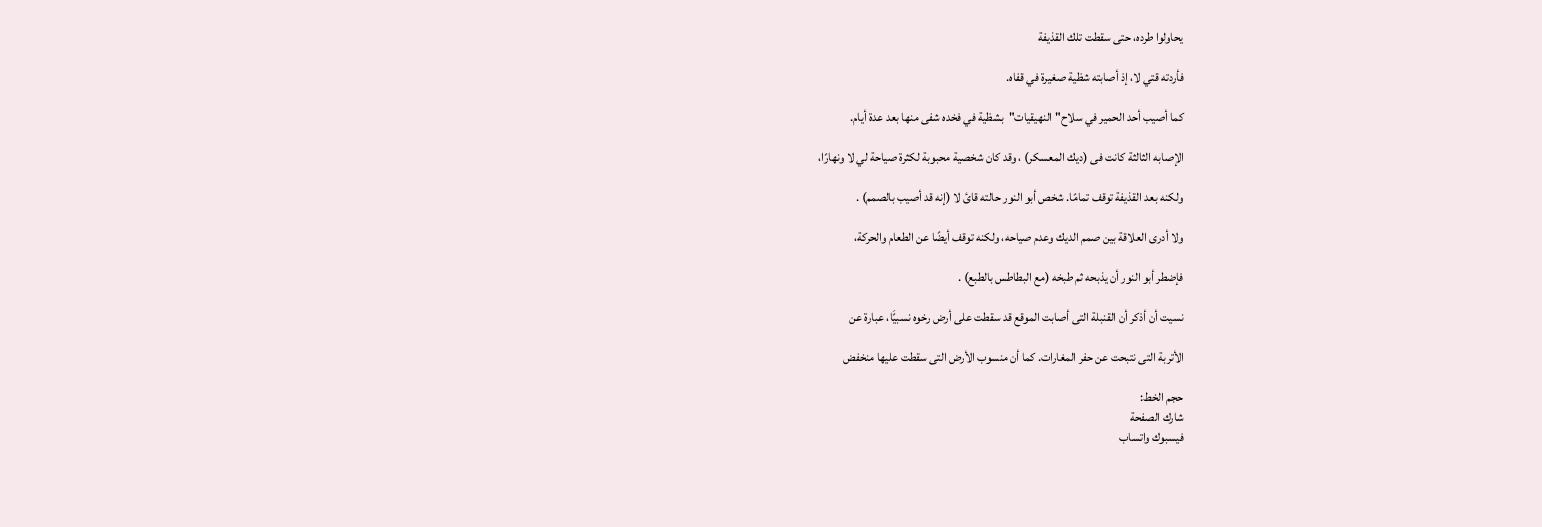يحاولوا طرده، حتى سقطت تلك القذيفة

فأردته قتي لا، إذ أصابته شظية صغيرة في قفاه.

كما أصيب أحد الحمير في سلاح"النهيقيات"بشظية في فخده شفى منها بعد عدة أيام.

الإصابه الثالثة كانت فى (ديك المعسكر) ، وقد كان شخصية محبوبة لكثرة صياحة لي لا ونهارًا،

ولكنه بعد القذيفة توقف تمامًا. شخص أبو النور حالته قائ لا (إنه قد أصيب بالصمم) .

ولا أدرى العلاقة بين صمم الديك وعدم صياحه، ولكنه توقف أيضًا عن الطعام والحركة،

فإضطر أبو النور أن يذبحه ثم طبخه (مع البطاطس بالطبع) .

نسيت أن أذكر أن القنبلة التى أصابت الموقع قد سقطت على أرض رخوه نسبيًَا، عبارة عن

الأتربة التى نتبحت عن حفر المغارات. كما أن منسوب الأرض التى سقطت عليها منخفض

حجم الخط:
شارك الصفحة
فيسبوك واتساب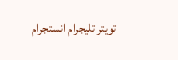تويتر تليجرام انستجرام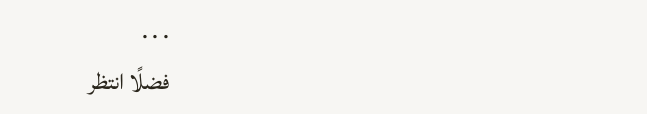. . .
فضلًا انتظر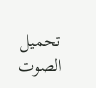تحميل الصوت